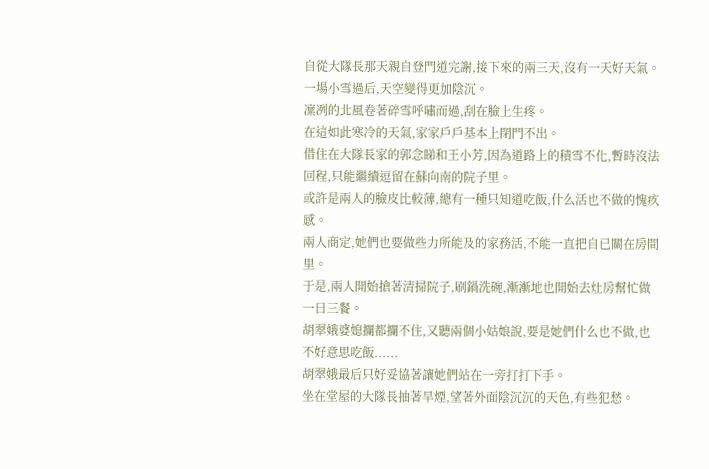自從大隊長那天親自登門道完謝,接下來的兩三天,沒有一天好天氣。
一場小雪過后,天空變得更加陰沉。
凜冽的北風卷著碎雪呼嘯而過,刮在臉上生疼。
在這如此寒冷的天氣,家家戶戶基本上閉門不出。
借住在大隊長家的郭念睇和王小芳,因為道路上的積雪不化,暫時沒法回程,只能繼續逗留在蘇向南的院子里。
或許是兩人的臉皮比較薄,總有一種只知道吃飯,什么活也不做的愧疚感。
兩人商定,她們也要做些力所能及的家務活,不能一直把自已關在房間里。
于是,兩人開始搶著清掃院子,刷鍋洗碗,漸漸地也開始去灶房幫忙做一日三餐。
胡翠娥婆媳攔都攔不住,又聽兩個小姑娘說,要是她們什么也不做,也不好意思吃飯......
胡翠娥最后只好妥協著讓她們站在一旁打打下手。
坐在堂屋的大隊長抽著旱煙,望著外面陰沉沉的天色,有些犯愁。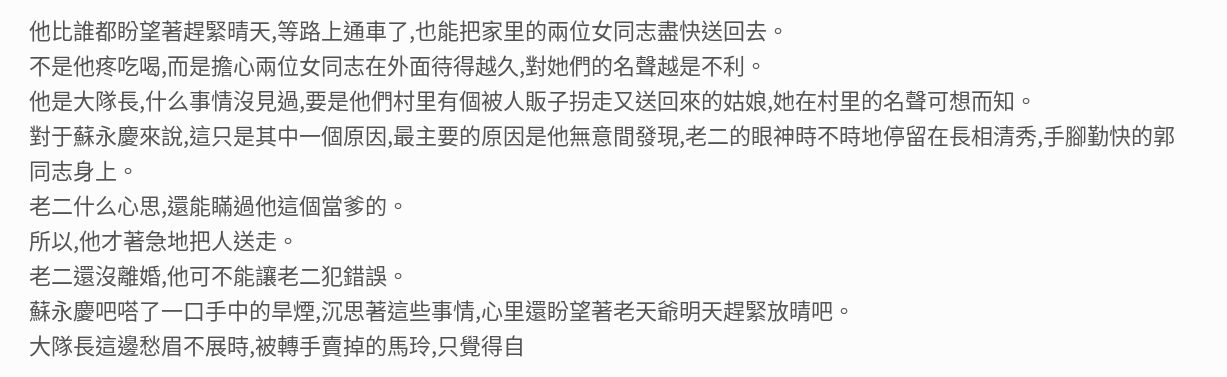他比誰都盼望著趕緊晴天,等路上通車了,也能把家里的兩位女同志盡快送回去。
不是他疼吃喝,而是擔心兩位女同志在外面待得越久,對她們的名聲越是不利。
他是大隊長,什么事情沒見過,要是他們村里有個被人販子拐走又送回來的姑娘,她在村里的名聲可想而知。
對于蘇永慶來說,這只是其中一個原因,最主要的原因是他無意間發現,老二的眼神時不時地停留在長相清秀,手腳勤快的郭同志身上。
老二什么心思,還能瞞過他這個當爹的。
所以,他才著急地把人送走。
老二還沒離婚,他可不能讓老二犯錯誤。
蘇永慶吧嗒了一口手中的旱煙,沉思著這些事情,心里還盼望著老天爺明天趕緊放晴吧。
大隊長這邊愁眉不展時,被轉手賣掉的馬玲,只覺得自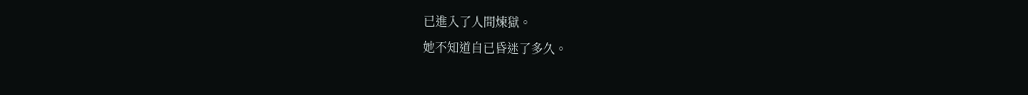已進入了人間煉獄。
她不知道自已昏迷了多久。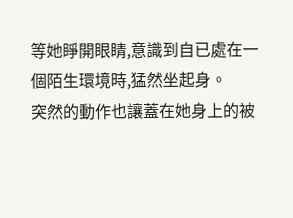等她睜開眼睛,意識到自已處在一個陌生環境時,猛然坐起身。
突然的動作也讓蓋在她身上的被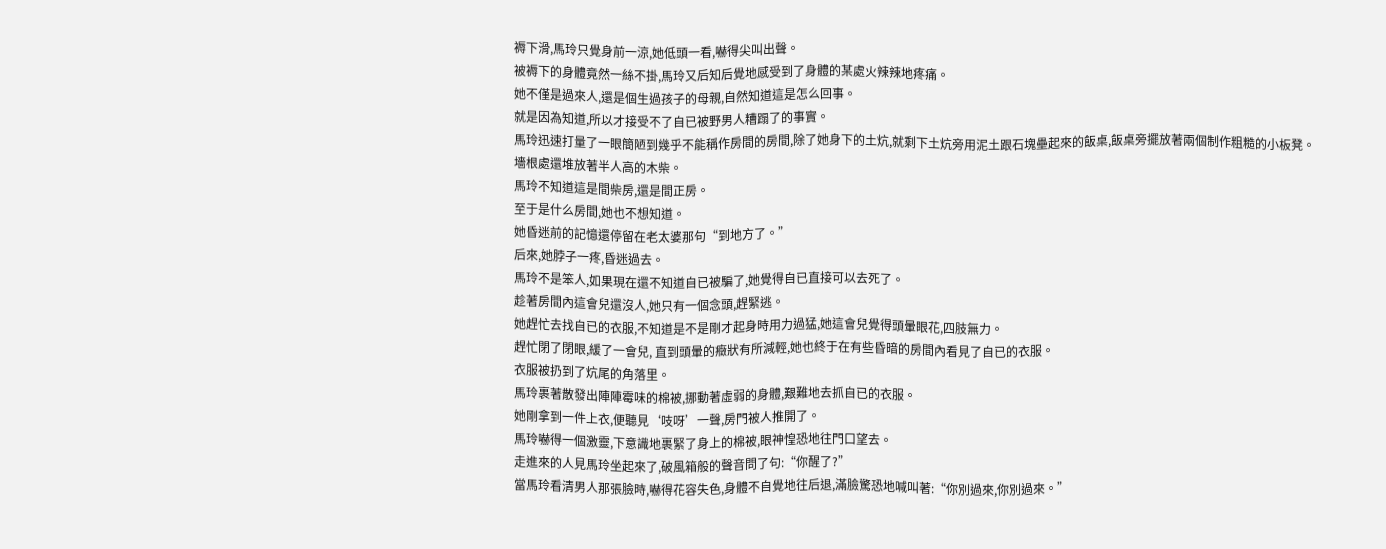褥下滑,馬玲只覺身前一涼,她低頭一看,嚇得尖叫出聲。
被褥下的身體竟然一絲不掛,馬玲又后知后覺地感受到了身體的某處火辣辣地疼痛。
她不僅是過來人,還是個生過孩子的母親,自然知道這是怎么回事。
就是因為知道,所以才接受不了自已被野男人糟蹋了的事實。
馬玲迅速打量了一眼簡陋到幾乎不能稱作房間的房間,除了她身下的土炕,就剩下土炕旁用泥土跟石塊壘起來的飯桌,飯桌旁擺放著兩個制作粗糙的小板凳。
墻根處還堆放著半人高的木柴。
馬玲不知道這是間柴房,還是間正房。
至于是什么房間,她也不想知道。
她昏迷前的記憶還停留在老太婆那句“到地方了。”
后來,她脖子一疼,昏迷過去。
馬玲不是笨人,如果現在還不知道自已被騙了,她覺得自已直接可以去死了。
趁著房間內這會兒還沒人,她只有一個念頭,趕緊逃。
她趕忙去找自已的衣服,不知道是不是剛才起身時用力過猛,她這會兒覺得頭暈眼花,四肢無力。
趕忙閉了閉眼,緩了一會兒, 直到頭暈的癥狀有所減輕,她也終于在有些昏暗的房間內看見了自已的衣服。
衣服被扔到了炕尾的角落里。
馬玲裹著散發出陣陣霉味的棉被,挪動著虛弱的身體,艱難地去抓自已的衣服。
她剛拿到一件上衣,便聽見‘吱呀’一聲,房門被人推開了。
馬玲嚇得一個激靈,下意識地裹緊了身上的棉被,眼神惶恐地往門口望去。
走進來的人見馬玲坐起來了,破風箱般的聲音問了句:“你醒了?”
當馬玲看清男人那張臉時,嚇得花容失色,身體不自覺地往后退,滿臉驚恐地喊叫著:“你別過來,你別過來。”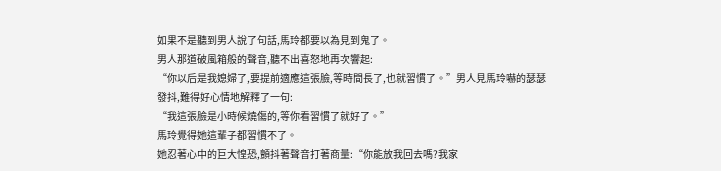如果不是聽到男人說了句話,馬玲都要以為見到鬼了。
男人那道破風箱般的聲音,聽不出喜怒地再次響起:
“你以后是我媳婦了,要提前適應這張臉,等時間長了,也就習慣了。”男人見馬玲嚇的瑟瑟發抖,難得好心情地解釋了一句:
“我這張臉是小時候燒傷的,等你看習慣了就好了。”
馬玲覺得她這輩子都習慣不了。
她忍著心中的巨大惶恐,顫抖著聲音打著商量:“你能放我回去嗎?我家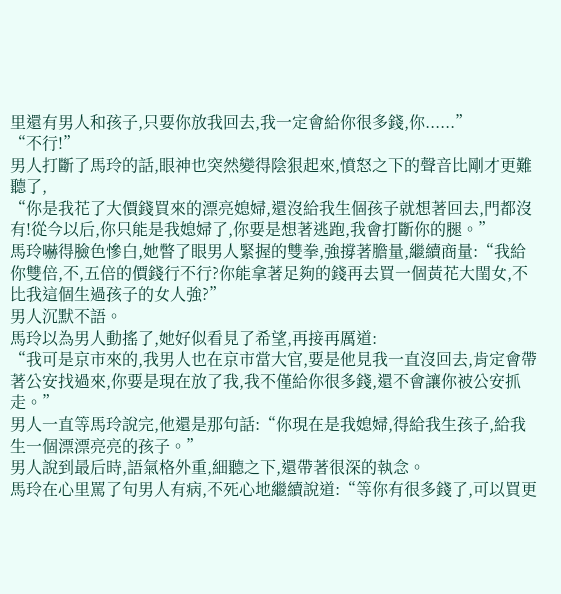里還有男人和孩子,只要你放我回去,我一定會給你很多錢,你......”
“不行!”
男人打斷了馬玲的話,眼神也突然變得陰狠起來,憤怒之下的聲音比剛才更難聽了,
“你是我花了大價錢買來的漂亮媳婦,還沒給我生個孩子就想著回去,門都沒有!從今以后,你只能是我媳婦了,你要是想著逃跑,我會打斷你的腿。”
馬玲嚇得臉色慘白,她瞥了眼男人緊握的雙拳,強撐著膽量,繼續商量:“我給你雙倍,不,五倍的價錢行不行?你能拿著足夠的錢再去買一個黃花大閨女,不比我這個生過孩子的女人強?”
男人沉默不語。
馬玲以為男人動搖了,她好似看見了希望,再接再厲道:
“我可是京市來的,我男人也在京市當大官,要是他見我一直沒回去,肯定會帶著公安找過來,你要是現在放了我,我不僅給你很多錢,還不會讓你被公安抓走。”
男人一直等馬玲說完,他還是那句話:“你現在是我媳婦,得給我生孩子,給我生一個漂漂亮亮的孩子。”
男人說到最后時,語氣格外重,細聽之下,還帶著很深的執念。
馬玲在心里罵了句男人有病,不死心地繼續說道:“等你有很多錢了,可以買更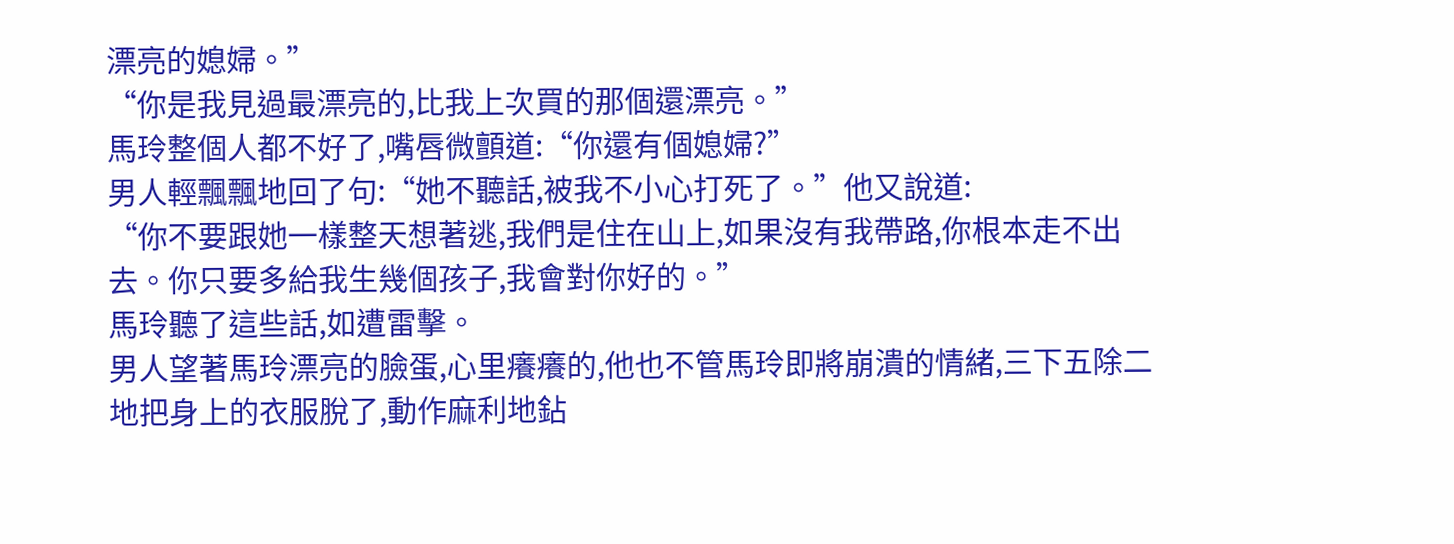漂亮的媳婦。”
“你是我見過最漂亮的,比我上次買的那個還漂亮。”
馬玲整個人都不好了,嘴唇微顫道:“你還有個媳婦?”
男人輕飄飄地回了句:“她不聽話,被我不小心打死了。”他又說道:
“你不要跟她一樣整天想著逃,我們是住在山上,如果沒有我帶路,你根本走不出去。你只要多給我生幾個孩子,我會對你好的。”
馬玲聽了這些話,如遭雷擊。
男人望著馬玲漂亮的臉蛋,心里癢癢的,他也不管馬玲即將崩潰的情緒,三下五除二地把身上的衣服脫了,動作麻利地鉆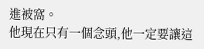進被窩。
他現在只有一個念頭,他一定要讓這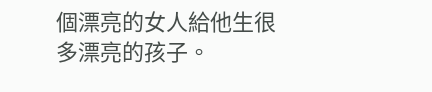個漂亮的女人給他生很多漂亮的孩子。